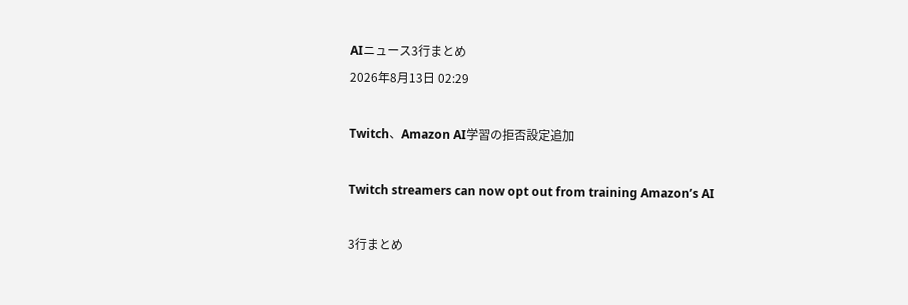AIニュース3行まとめ
2026年8月13日 02:29

Twitch、Amazon AI学習の拒否設定追加

Twitch streamers can now opt out from training Amazon’s AI

3行まとめ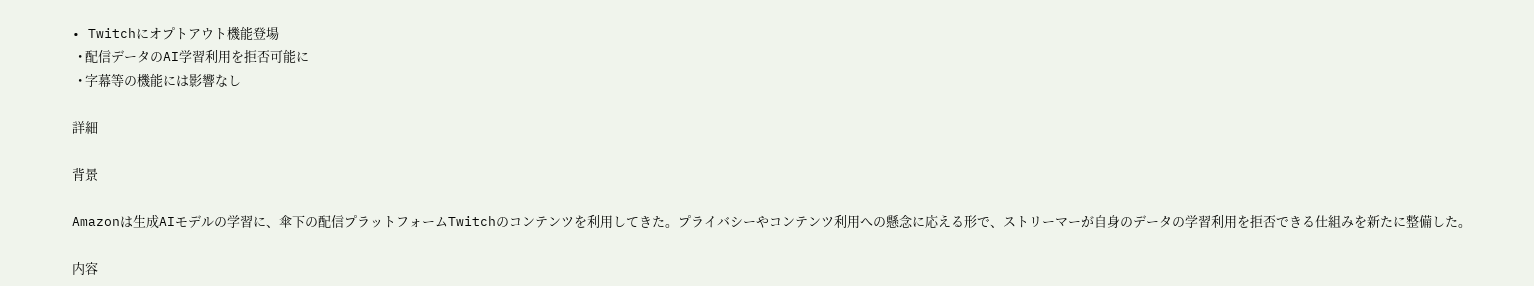• Twitchにオプトアウト機能登場
  • 配信データのAI学習利用を拒否可能に
  • 字幕等の機能には影響なし

詳細

背景

Amazonは生成AIモデルの学習に、傘下の配信プラットフォームTwitchのコンテンツを利用してきた。プライバシーやコンテンツ利用への懸念に応える形で、ストリーマーが自身のデータの学習利用を拒否できる仕組みを新たに整備した。

内容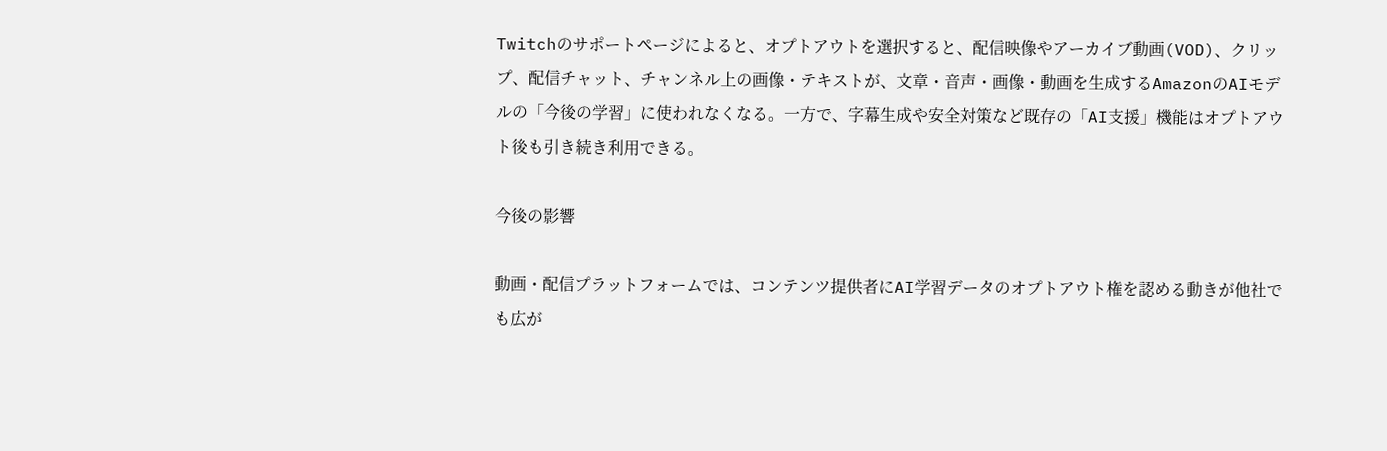Twitchのサポートページによると、オプトアウトを選択すると、配信映像やアーカイブ動画(VOD)、クリップ、配信チャット、チャンネル上の画像・テキストが、文章・音声・画像・動画を生成するAmazonのAIモデルの「今後の学習」に使われなくなる。一方で、字幕生成や安全対策など既存の「AI支援」機能はオプトアウト後も引き続き利用できる。

今後の影響

動画・配信プラットフォームでは、コンテンツ提供者にAI学習データのオプトアウト権を認める動きが他社でも広が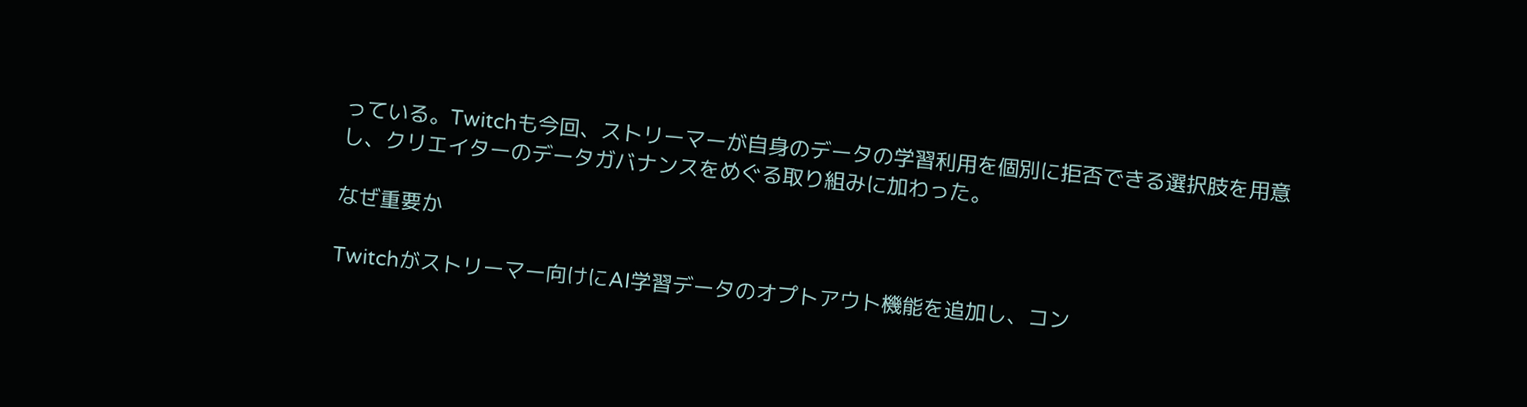っている。Twitchも今回、ストリーマーが自身のデータの学習利用を個別に拒否できる選択肢を用意し、クリエイターのデータガバナンスをめぐる取り組みに加わった。

なぜ重要か

Twitchがストリーマー向けにAI学習データのオプトアウト機能を追加し、コン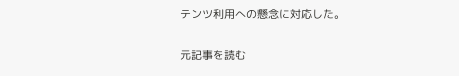テンツ利用への懸念に対応した。

元記事を読む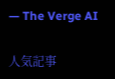— The Verge AI

人気記事